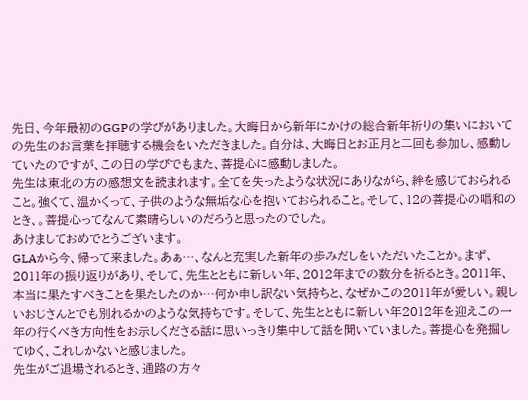先日、今年最初のGGPの学びがありました。大晦日から新年にかけの総合新年祈りの集いにおいての先生のお言葉を拝聴する機会をいただきました。自分は、大晦日とお正月と二回も参加し、感動していたのですが、この日の学びでもまた、菩提心に感動しました。
先生は東北の方の感想文を読まれます。全てを失ったような状況にありながら、絆を感じておられること。強くて、温かくって、子供のような無垢な心を抱いておられること。そして、12の菩提心の唱和のとき、。菩提心ってなんて素晴らしいのだろうと思ったのでした。
あけましておめでとうございます。
GLAから今、帰って来ました。あぁ…、なんと充実した新年の歩みだしをいただいたことか。まず、2011年の振り返りがあり、そして、先生とともに新しい年、2012年までの数分を祈るとき。2011年、本当に果たすべきことを果たしたのか…何か申し訳ない気持ちと、なぜかこの2011年が愛しい。親しいおじさんとでも別れるかのような気持ちです。そして、先生とともに新しい年2012年を迎えこの一年の行くべき方向性をお示しくださる話に思いっきり集中して話を聞いていました。菩提心を発掘してゆく、これしかないと感じました。
先生がご退場されるとき、通路の方々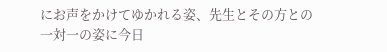にお声をかけてゆかれる姿、先生とその方との一対一の姿に今日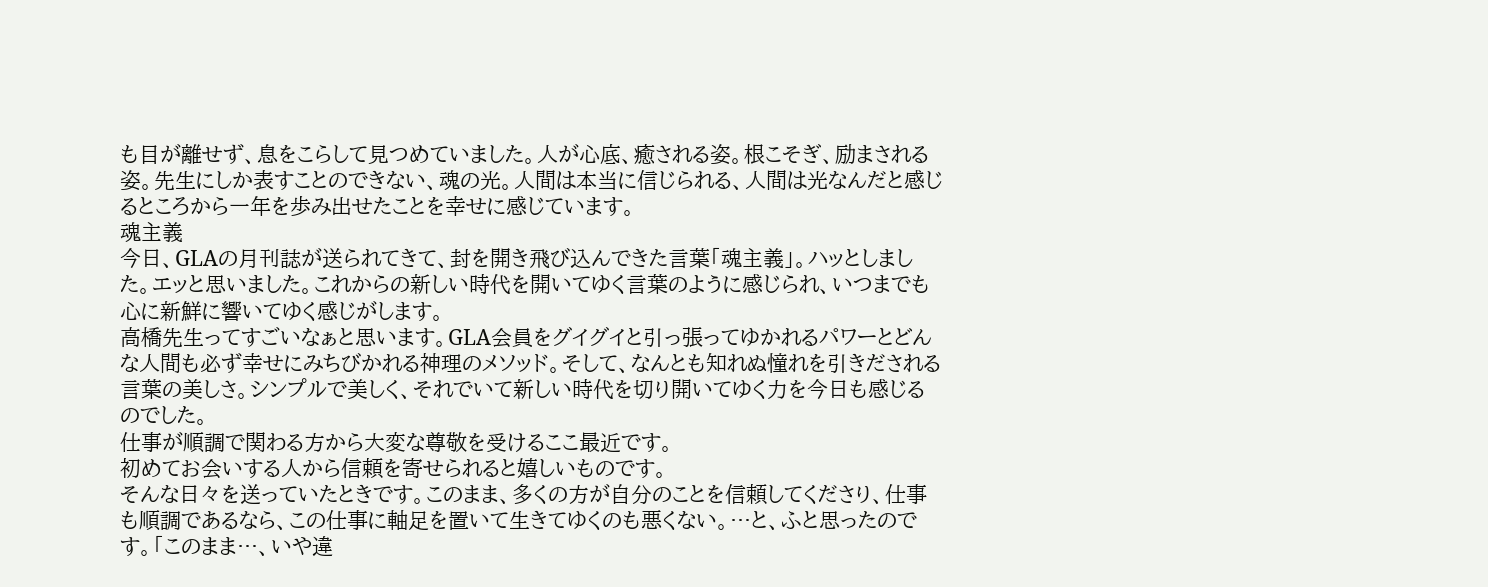も目が離せず、息をこらして見つめていました。人が心底、癒される姿。根こそぎ、励まされる姿。先生にしか表すことのできない、魂の光。人間は本当に信じられる、人間は光なんだと感じるところから一年を歩み出せたことを幸せに感じています。
魂主義
今日、GLAの月刊誌が送られてきて、封を開き飛び込んできた言葉「魂主義」。ハッとしました。エッと思いました。これからの新しい時代を開いてゆく言葉のように感じられ、いつまでも心に新鮮に響いてゆく感じがします。
高橋先生ってすごいなぁと思います。GLA会員をグイグイと引っ張ってゆかれるパワーとどんな人間も必ず幸せにみちびかれる神理のメソッド。そして、なんとも知れぬ憧れを引きだされる言葉の美しさ。シンプルで美しく、それでいて新しい時代を切り開いてゆく力を今日も感じるのでした。
仕事が順調で関わる方から大変な尊敬を受けるここ最近です。
初めてお会いする人から信頼を寄せられると嬉しいものです。
そんな日々を送っていたときです。このまま、多くの方が自分のことを信頼してくださり、仕事も順調であるなら、この仕事に軸足を置いて生きてゆくのも悪くない。…と、ふと思ったのです。「このまま…、いや違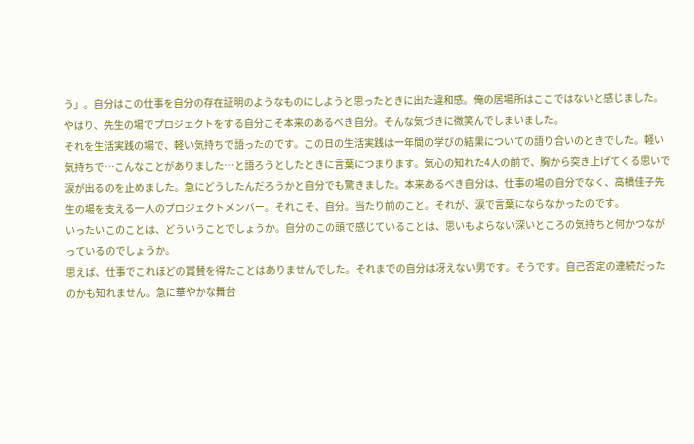う」。自分はこの仕事を自分の存在証明のようなものにしようと思ったときに出た違和感。俺の居場所はここではないと感じました。やはり、先生の場でプロジェクトをする自分こそ本来のあるべき自分。そんな気づきに微笑んでしまいました。
それを生活実践の場で、軽い気持ちで語ったのです。この日の生活実践は一年間の学びの結果についての語り合いのときでした。軽い気持ちで…こんなことがありました…と語ろうとしたときに言葉につまります。気心の知れた4人の前で、胸から突き上げてくる思いで涙が出るのを止めました。急にどうしたんだろうかと自分でも驚きました。本来あるべき自分は、仕事の場の自分でなく、高橋佳子先生の場を支える一人のプロジェクトメンバー。それこそ、自分。当たり前のこと。それが、涙で言葉にならなかったのです。
いったいこのことは、どういうことでしょうか。自分のこの頭で感じていることは、思いもよらない深いところの気持ちと何かつながっているのでしょうか。
思えば、仕事でこれほどの賞賛を得たことはありませんでした。それまでの自分は冴えない男です。そうです。自己否定の連続だったのかも知れません。急に華やかな舞台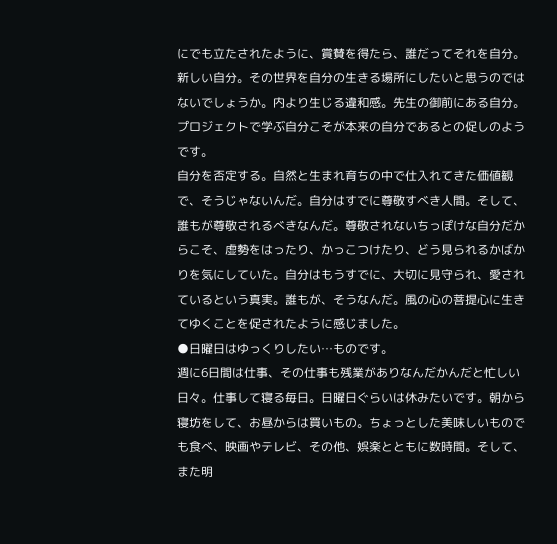にでも立たされたように、賞賛を得たら、誰だってそれを自分。新しい自分。その世界を自分の生きる場所にしたいと思うのではないでしょうか。内より生じる違和感。先生の御前にある自分。プロジェクトで学ぶ自分こそが本来の自分であるとの促しのようです。
自分を否定する。自然と生まれ育ちの中で仕入れてきた価値観で、そうじゃないんだ。自分はすでに尊敬すべき人間。そして、誰もが尊敬されるべきなんだ。尊敬されないちっぽけな自分だからこそ、虚勢をはったり、かっこつけたり、どう見られるかばかりを気にしていた。自分はもうすでに、大切に見守られ、愛されているという真実。誰もが、そうなんだ。風の心の菩提心に生きてゆくことを促されたように感じました。
●日曜日はゆっくりしたい…ものです。
週に6日間は仕事、その仕事も残業がありなんだかんだと忙しい日々。仕事して寝る毎日。日曜日ぐらいは休みたいです。朝から寝坊をして、お昼からは買いもの。ちょっとした美味しいものでも食べ、映画やテレビ、その他、娯楽とともに数時間。そして、また明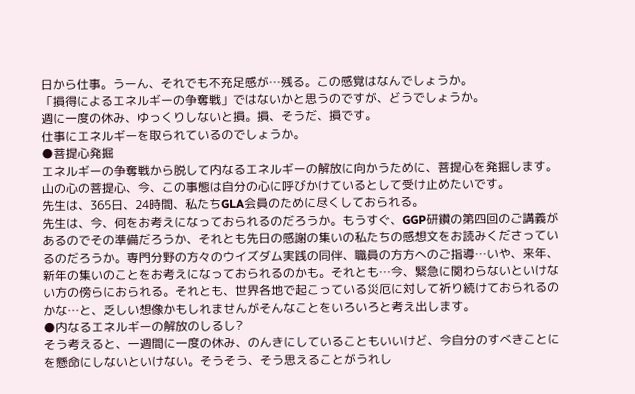日から仕事。うーん、それでも不充足感が…残る。この感覚はなんでしょうか。
「損得によるエネルギーの争奪戦」ではないかと思うのですが、どうでしょうか。
週に一度の休み、ゆっくりしないと損。損、そうだ、損です。
仕事にエネルギーを取られているのでしょうか。
●菩提心発掘
エネルギーの争奪戦から脱して内なるエネルギーの解放に向かうために、菩提心を発掘します。
山の心の菩提心、今、この事態は自分の心に呼びかけているとして受け止めたいです。
先生は、365日、24時間、私たちGLA会員のために尽くしておられる。
先生は、今、何をお考えになっておられるのだろうか。もうすぐ、GGP研鑽の第四回のご講義があるのでその準備だろうか、それとも先日の感謝の集いの私たちの感想文をお読みくださっているのだろうか。専門分野の方々のウイズダム実践の同伴、職員の方方へのご指導…いや、来年、新年の集いのことをお考えになっておられるのかも。それとも…今、緊急に関わらないといけない方の傍らにおられる。それとも、世界各地で起こっている災厄に対して祈り続けておられるのかな…と、乏しい想像かもしれませんがそんなことをいろいろと考え出します。
●内なるエネルギーの解放のしるし?
そう考えると、一週間に一度の休み、のんきにしていることもいいけど、今自分のすべきことにを懸命にしないといけない。そうそう、そう思えることがうれし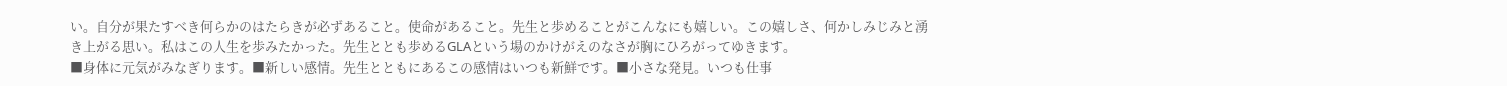い。自分が果たすべき何らかのはたらきが必ずあること。使命があること。先生と歩めることがこんなにも嬉しい。この嬉しさ、何かしみじみと湧き上がる思い。私はこの人生を歩みたかった。先生ととも歩めるGLAという場のかけがえのなさが胸にひろがってゆきます。
■身体に元気がみなぎります。■新しい感情。先生とともにあるこの感情はいつも新鮮です。■小さな発見。いつも仕事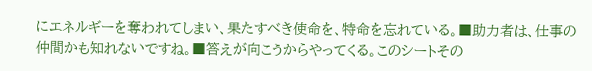にエネルギーを奪われてしまい、果たすべき使命を、特命を忘れている。■助力者は、仕事の仲間かも知れないですね。■答えが向こうからやってくる。このシートその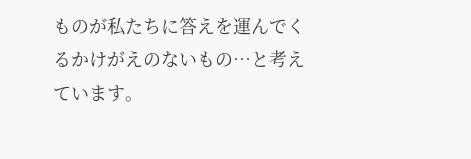ものが私たちに答えを運んでくるかけがえのないもの…と考えています。